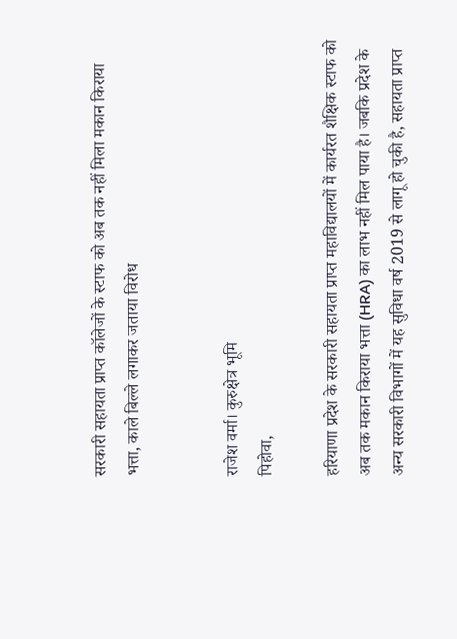सरकारी सहायता प्राप्त कॉलेजों के स्टाफ को अब तक नहीं मिला मकान किराया भत्ता, काले बिल्ले लगाकर जताया विरोध


राजेश वर्मा। कुरुक्षेत्र भूमि
पिहोवा,

हरियाणा प्रदेश के सरकारी सहायता प्राप्त महाविद्यालयों में कार्यरत शैक्षिक स्टाफ को अब तक मकान किराया भत्ता (HRA) का लाभ नहीं मिल पाया है। जबकि प्रदेश के अन्य सरकारी विभागों में यह सुविधा वर्ष 2019 से लागू हो चुकी है, सहायता प्राप्त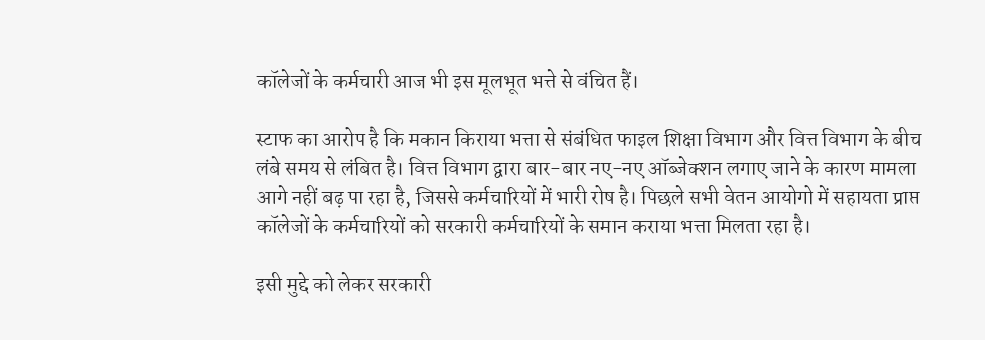कॉलेजों के कर्मचारी आज भी इस मूलभूत भत्ते से वंचित हैं।

स्टाफ का आरोप है कि मकान किराया भत्ता से संबंधित फाइल शिक्षा विभाग और वित्त विभाग के बीच लंबे समय से लंबित है। वित्त विभाग द्वारा बार-बार नए-नए ऑब्जेक्शन लगाए जाने के कारण मामला आगे नहीं बढ़ पा रहा है, जिससे कर्मचारियों में भारी रोष है। पिछले सभी वेतन आयोगो में सहायता प्राप्त कॉलेजों के कर्मचारियों को सरकारी कर्मचारियों के समान कराया भत्ता मिलता रहा है।

इसी मुद्दे को लेकर सरकारी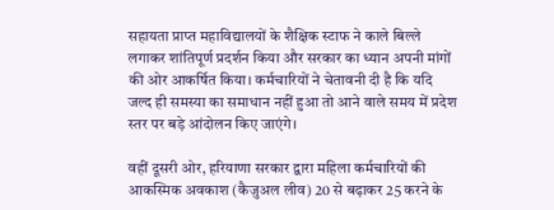सहायता प्राप्त महाविद्यालयों के शैक्षिक स्टाफ ने काले बिल्ले लगाकर शांतिपूर्ण प्रदर्शन किया और सरकार का ध्यान अपनी मांगों की ओर आकर्षित किया। कर्मचारियों ने चेतावनी दी है कि यदि जल्द ही समस्या का समाधान नहीं हुआ तो आने वाले समय में प्रदेश स्तर पर बड़े आंदोलन किए जाएंगे।

वहीं दूसरी ओर, हरियाणा सरकार द्वारा महिला कर्मचारियों की आकस्मिक अवकाश (कैजुअल लीव) 20 से बढ़ाकर 25 करने के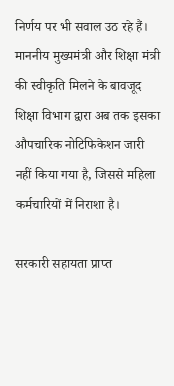निर्णय पर भी सवाल उठ रहे हैं। माननीय मुख्यमंत्री और शिक्षा मंत्री की स्वीकृति मिलने के बावजूद शिक्षा विभाग द्वारा अब तक इसका औपचारिक नोटिफिकेशन जारी नहीं किया गया है, जिससे महिला कर्मचारियों में निराशा है।

सरकारी सहायता प्राप्त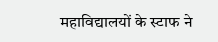महाविद्यालयों के स्टाफ ने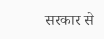सरकार से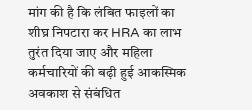मांग की है कि लंबित फाइलों का शीघ्र निपटारा कर HRA का लाभ तुरंत दिया जाए और महिला कर्मचारियों की बढ़ी हुई आकस्मिक अवकाश से संबंधित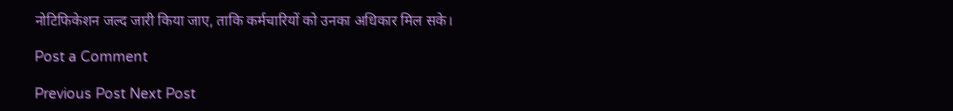नोटिफिकेशन जल्द जारी किया जाए, ताकि कर्मचारियों को उनका अधिकार मिल सके।

Post a Comment

Previous Post Next Post